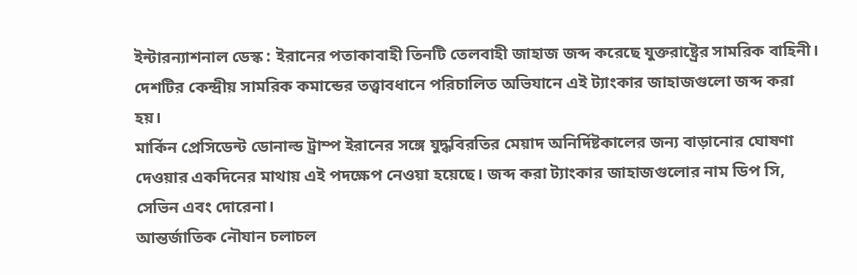ইন্টারন্যাশনাল ডেস্ক : ইরানের পতাকাবাহী তিনটি তেলবাহী জাহাজ জব্দ করেছে যুক্তরাষ্ট্রের সামরিক বাহিনী। দেশটির কেন্দ্রীয় সামরিক কমান্ডের তত্ত্বাবধানে পরিচালিত অভিযানে এই ট্যাংকার জাহাজগুলো জব্দ করা হয়।
মার্কিন প্রেসিডেন্ট ডোনাল্ড ট্রাম্প ইরানের সঙ্গে যুদ্ধবিরতির মেয়াদ অনির্দিষ্টকালের জন্য বাড়ানোর ঘোষণা দেওয়ার একদিনের মাথায় এই পদক্ষেপ নেওয়া হয়েছে। জব্দ করা ট্যাংকার জাহাজগুলোর নাম ডিপ সি, সেভিন এবং দোরেনা।
আন্তর্জাতিক নৌযান চলাচল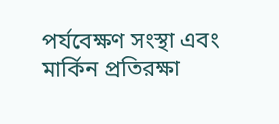পর্যবেক্ষণ সংস্থা এবং মার্কিন প্রতিরক্ষা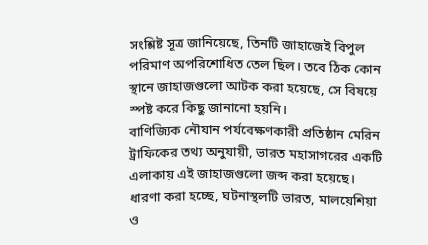সংশ্লিষ্ট সূত্র জানিয়েছে, তিনটি জাহাজেই বিপুল পরিমাণ অপরিশোধিত তেল ছিল। তবে ঠিক কোন স্থানে জাহাজগুলো আটক করা হয়েছে, সে বিষয়ে স্পষ্ট করে কিছু জানানো হয়নি।
বাণিজ্যিক নৌযান পর্যবেক্ষণকারী প্রতিষ্ঠান মেরিন ট্রাফিকের তথ্য অনুযায়ী, ভারত মহাসাগরের একটি এলাকায় এই জাহাজগুলো জব্দ করা হয়েছে। ধারণা করা হচ্ছে, ঘটনাস্থলটি ভারত, মালয়েশিয়া ও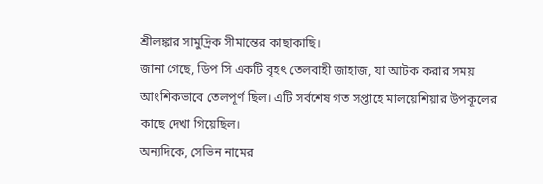শ্রীলঙ্কার সামুদ্রিক সীমান্তের কাছাকাছি।
জানা গেছে, ডিপ সি একটি বৃহৎ তেলবাহী জাহাজ, যা আটক করার সময় আংশিকভাবে তেলপূর্ণ ছিল। এটি সর্বশেষ গত সপ্তাহে মালয়েশিয়ার উপকূলের কাছে দেখা গিয়েছিল।
অন্যদিকে, সেভিন নামের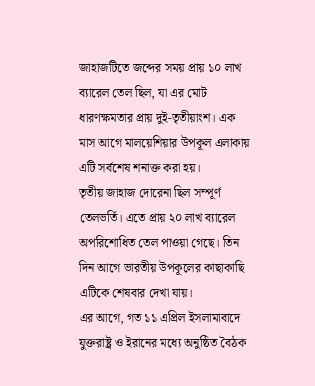জাহাজটিতে জব্দের সময় প্রায় ১০ লাখ ব্যারেল তেল ছিল, যা এর মোট ধারণক্ষমতার প্রায় দুই-তৃতীয়াংশ। এক মাস আগে মালয়েশিয়ার উপকূল এলাকায় এটি সর্বশেষ শনাক্ত করা হয়।
তৃতীয় জাহাজ দোরেনা ছিল সম্পূর্ণ তেলভর্তি। এতে প্রায় ২০ লাখ ব্যারেল অপরিশোধিত তেল পাওয়া গেছে। তিন দিন আগে ভারতীয় উপকূলের কাছাকাছি এটিকে শেষবার দেখা যায়।
এর আগে, গত ১১ এপ্রিল ইসলামাবাদে যুক্তরাষ্ট্র ও ইরানের মধ্যে অনুষ্ঠিত বৈঠক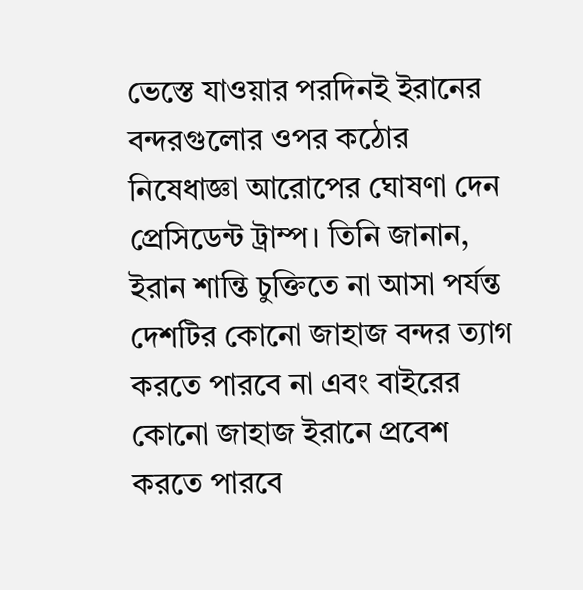ভেস্তে যাওয়ার পরদিনই ইরানের বন্দরগুলোর ওপর কঠোর নিষেধাজ্ঞা আরোপের ঘোষণা দেন প্রেসিডেন্ট ট্রাম্প। তিনি জানান, ইরান শান্তি চুক্তিতে না আসা পর্যন্ত দেশটির কোনো জাহাজ বন্দর ত্যাগ করতে পারবে না এবং বাইরের কোনো জাহাজ ইরানে প্রবেশ করতে পারবে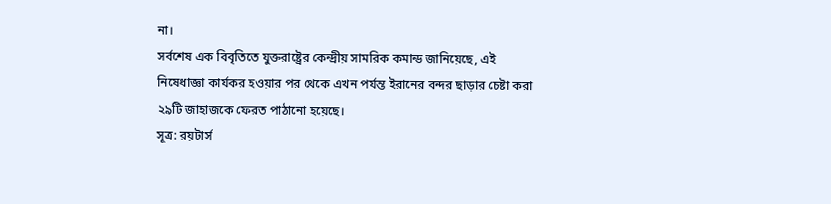না।
সর্বশেষ এক বিবৃতিতে যুক্তরাষ্ট্রের কেন্দ্রীয় সামরিক কমান্ড জানিয়েছে, এই নিষেধাজ্ঞা কার্যকর হওয়ার পর থেকে এখন পর্যন্ত ইরানের বন্দর ছাড়ার চেষ্টা করা ২৯টি জাহাজকে ফেরত পাঠানো হয়েছে।
সূত্র: রয়টার্স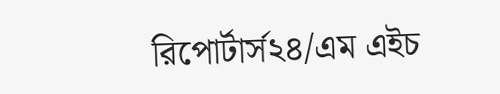রিপোর্টার্স২৪/এম এইচ